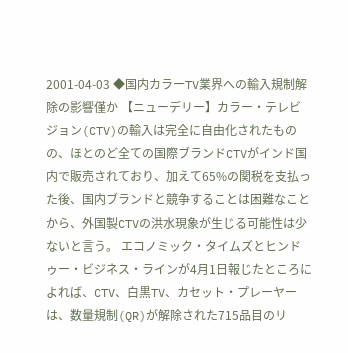2001-04-03 ◆国内カラーTV業界への輸入規制解除の影響僅か 【ニューデリー】カラー・テレビジョン(CTV)の輸入は完全に自由化されたものの、ほとのど全ての国際ブランドCTVがインド国内で販売されており、加えて65%の関税を支払った後、国内ブランドと競争することは困難なことから、外国製CTVの洪水現象が生じる可能性は少ないと言う。 エコノミック・タイムズとヒンドゥー・ビジネス・ラインが4月1日報じたところによれば、CTV、白黒TV、カセット・プレーヤーは、数量規制(QR)が解除された715品目のリ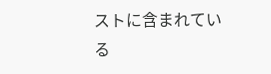ストに含まれている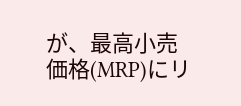が、最高小売価格(MRP)にリ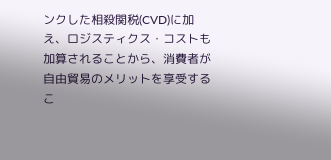ンクした相殺関税(CVD)に加え、ロジスティクス・コストも加算されることから、消費者が自由貿易のメリットを享受するこ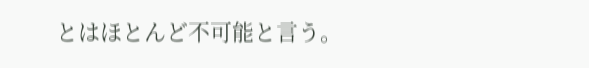とはほとんど不可能と言う。